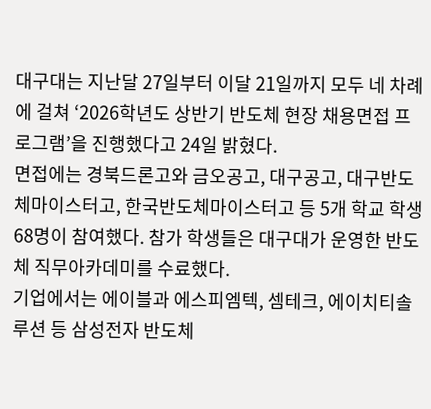대구대는 지난달 27일부터 이달 21일까지 모두 네 차례에 걸쳐 ‘2026학년도 상반기 반도체 현장 채용면접 프로그램’을 진행했다고 24일 밝혔다.
면접에는 경북드론고와 금오공고, 대구공고, 대구반도체마이스터고, 한국반도체마이스터고 등 5개 학교 학생 68명이 참여했다. 참가 학생들은 대구대가 운영한 반도체 직무아카데미를 수료했다.
기업에서는 에이블과 에스피엠텍, 셈테크, 에이치티솔루션 등 삼성전자 반도체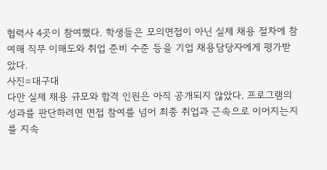협력사 4곳이 참여했다. 학생들은 모의면접이 아닌 실제 채용 절차에 참여해 직무 이해도와 취업 준비 수준 등을 기업 채용담당자에게 평가받았다.
사진=대구대
다만 실제 채용 규모와 합격 인원은 아직 공개되지 않았다. 프로그램의 성과를 판단하려면 면접 참여를 넘어 최종 취업과 근속으로 이어지는지를 지속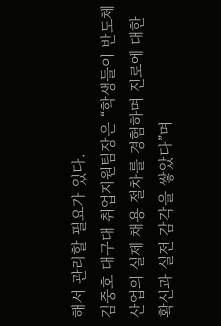해서 관리할 필요가 있다.
김중호 대구대 취업지원팀장은 “학생들이 반도체 산업의 실제 채용 절차를 경험하며 진로에 대한 확신과 실전 감각을 쌓았다”며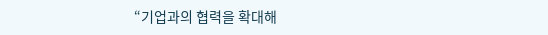“기업과의 협력을 확대해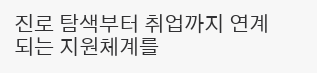진로 탐색부터 취업까지 연계되는 지원체계를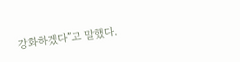강화하겠다”고 말했다.